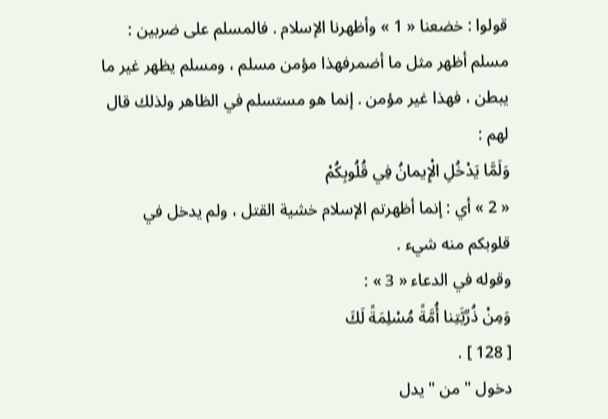قولوا : خضعنا « 1 » وأظهرنا الإسلام . فالمسلم على ضربين : مسلم أظهر مثل ما أضمرفهذا مؤمن مسلم ، ومسلم يظهر غير ما يبطن ، فهذا غير مؤمن . إنما هو مستسلم في الظاهر ولذلك قال لهم :
وَلَمَّا يَدْخُلِ الْإِيمانُ فِي قُلُوبِكُمْ
« 2 » أي : إنما أظهرتم الإسلام خشية القتل ، ولم يدخل في قلوبكم منه شيء .
وقوله في الدعاء « 3 » :
وَمِنْ ذُرِّيَّتِنا أُمَّةً مُسْلِمَةً لَكَ
[ 128 ] .
دخول " من " يدل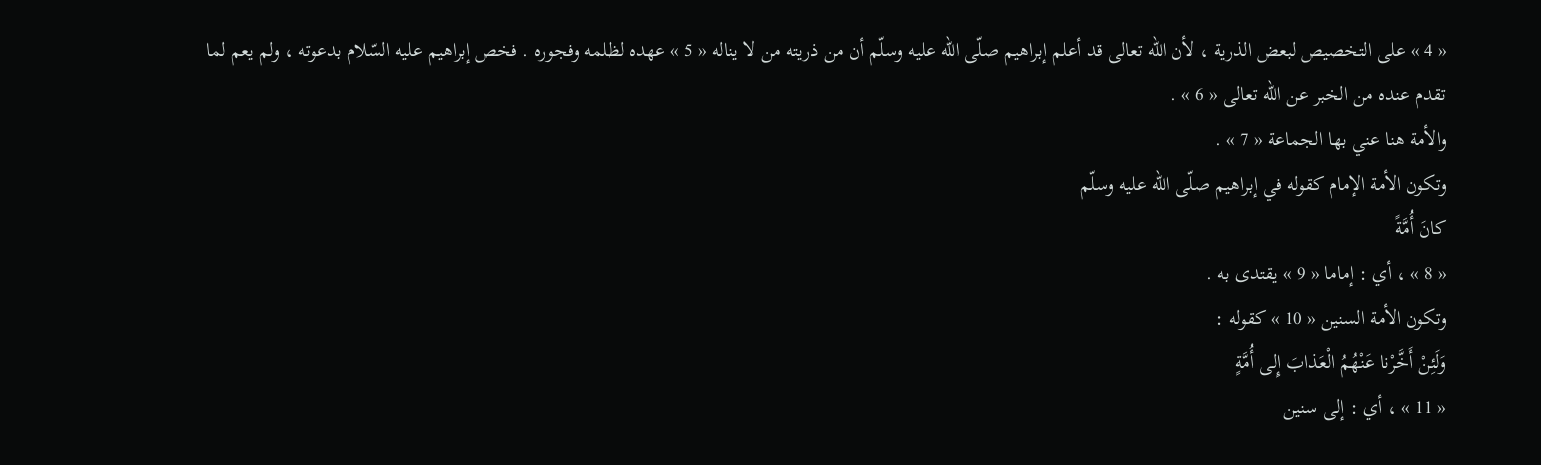« 4 » على التخصيص لبعض الذرية ، لأن اللّه تعالى قد أعلم إبراهيم صلّى اللّه عليه وسلّم أن من ذريته من لا يناله « 5 » عهده لظلمه وفجوره . فخص إبراهيم عليه السّلام بدعوته ، ولم يعم لما تقدم عنده من الخبر عن اللّه تعالى « 6 » .
والأمة هنا عني بها الجماعة « 7 » .
وتكون الأمة الإمام كقوله في إبراهيم صلّى اللّه عليه وسلّم
كانَ أُمَّةً
« 8 » ، أي : إماما « 9 » يقتدى به .
وتكون الأمة السنين « 10 » كقوله :
وَلَئِنْ أَخَّرْنا عَنْهُمُ الْعَذابَ إِلى أُمَّةٍ
« 11 » ، أي : إلى سنين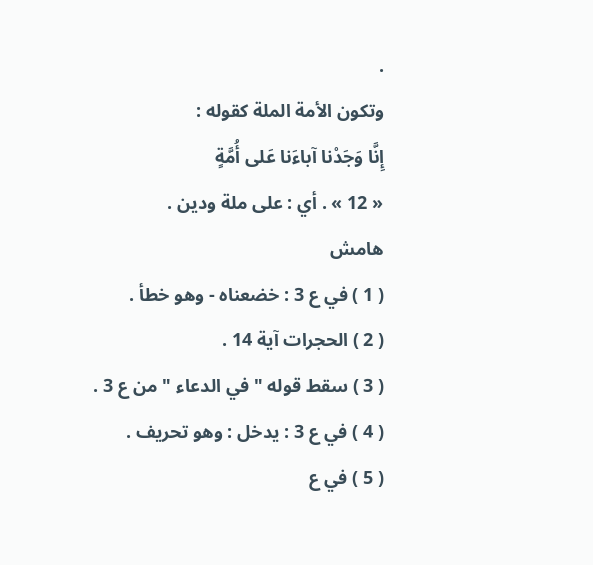.
وتكون الأمة الملة كقوله :
إِنَّا وَجَدْنا آباءَنا عَلى أُمَّةٍ
« 12 » . أي : على ملة ودين .
هامش
( 1 ) في ع 3 : خضعناه - وهو خطأ .
( 2 ) الحجرات آية 14 .
( 3 ) سقط قوله " في الدعاء " من ع 3 .
( 4 ) في ع 3 : يدخل : وهو تحريف .
( 5 ) في ع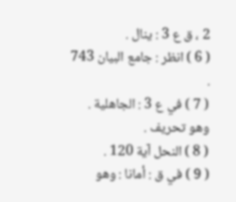2 ، ق ع 3 : ينال .
( 6 ) انظر : جامع البيان 743 .
( 7 ) في ع 3 : الجاهلية . وهو تحريف .
( 8 ) النحل آية 120 .
( 9 ) في ق : أمانا : وهو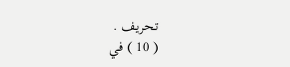تحريف .
( 10 ) في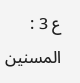ع 3 : المسنين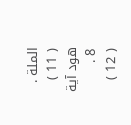الملة .
( 11 ) هود آية 8 .
( 12 )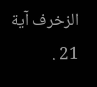الزخرف آية 21 .